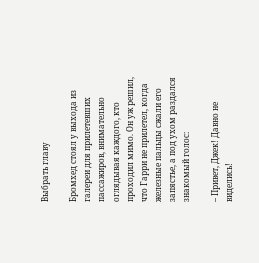Выбрать главу

Бромхед стоял у выхода из галереи для прилетевших пассажиров, внимательно оглядывая каждого, кто проходил мимо. Он уж решил, что Гарри не прилетел, когда железные пальцы сжали его запястье, а под ухом раздался знакомый голос:

– Привет, Джек! Давно не виделись!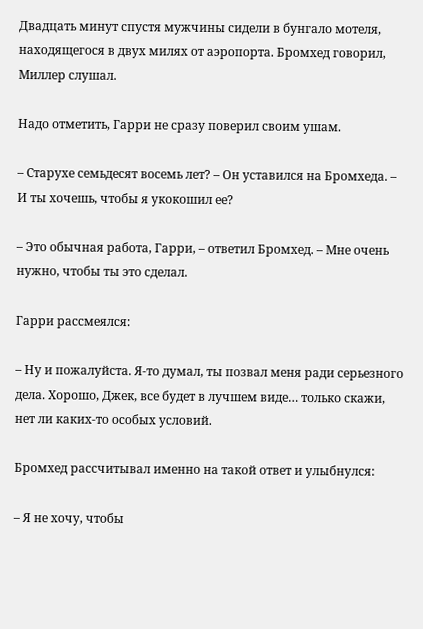Двадцать минут спустя мужчины сидели в бунгало мотеля, находящегося в двух милях от аэропорта. Бромхед говорил, Миллер слушал.

Надо отметить, Гарри не сразу поверил своим ушам.

– Старухе семьдесят восемь лет? – Он уставился на Бромхеда. – И ты хочешь, чтобы я укокошил ее?

– Это обычная работа, Гарри, – ответил Бромхед. – Мне очень нужно, чтобы ты это сделал.

Гарри рассмеялся:

– Ну и пожалуйста. Я-то думал, ты позвал меня ради серьезного дела. Хорошо, Джек, все будет в лучшем виде… только скажи, нет ли каких-то особых условий.

Бромхед рассчитывал именно на такой ответ и улыбнулся:

– Я не хочу, чтобы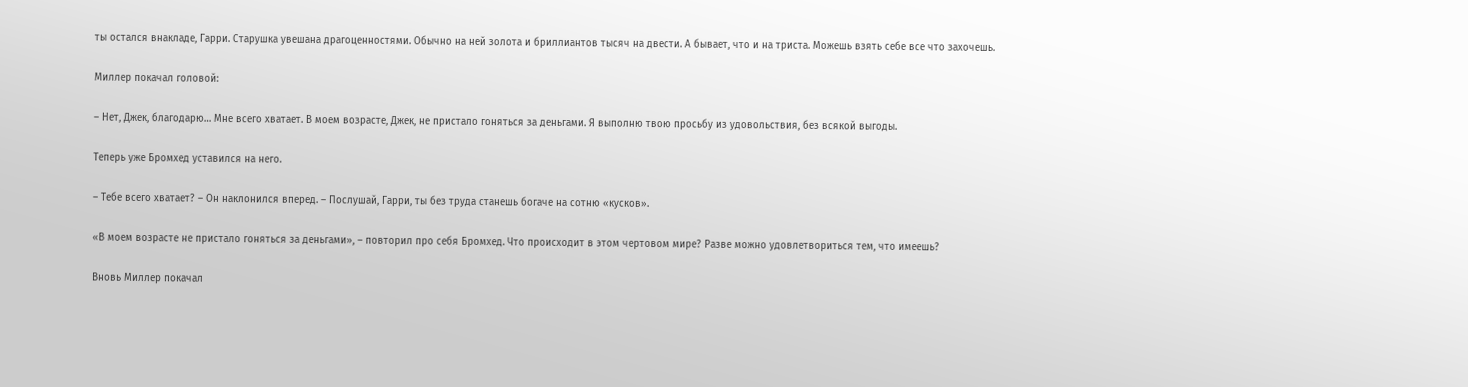ты остался внакладе, Гарри. Старушка увешана драгоценностями. Обычно на ней золота и бриллиантов тысяч на двести. А бывает, что и на триста. Можешь взять себе все что захочешь.

Миллер покачал головой:

– Нет, Джек, благодарю… Мне всего хватает. В моем возрасте, Джек, не пристало гоняться за деньгами. Я выполню твою просьбу из удовольствия, без всякой выгоды.

Теперь уже Бромхед уставился на него.

– Тебе всего хватает? – Он наклонился вперед. – Послушай, Гарри, ты без труда станешь богаче на сотню «кусков».

«В моем возрасте не пристало гоняться за деньгами», – повторил про себя Бромхед. Что происходит в этом чертовом мире? Разве можно удовлетвориться тем, что имеешь?

Вновь Миллер покачал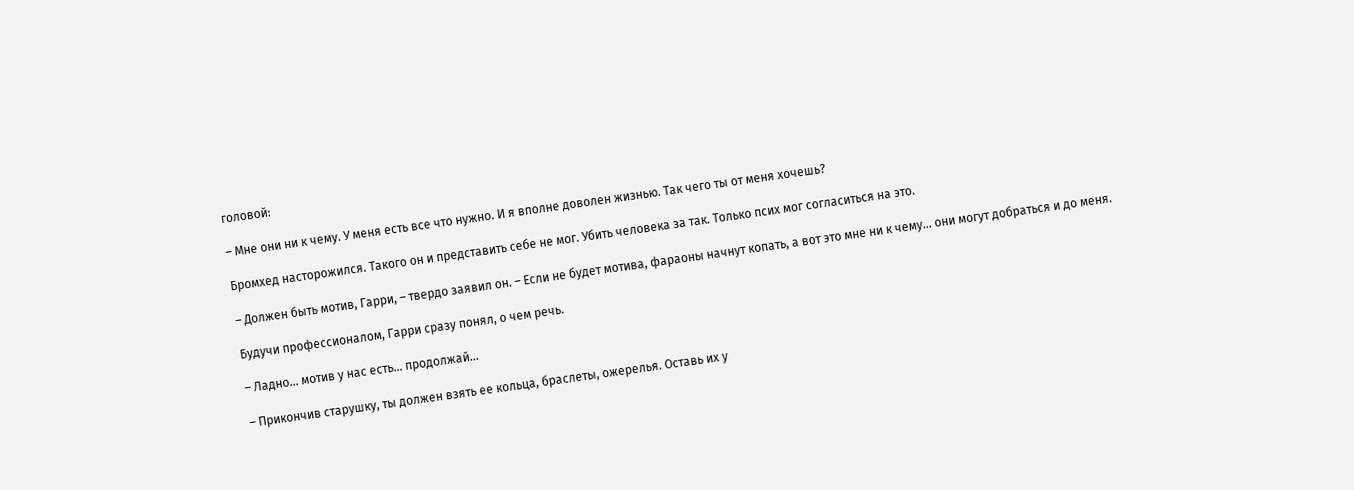головой:

– Мне они ни к чему. У меня есть все что нужно. И я вполне доволен жизнью. Так чего ты от меня хочешь?

Бромхед насторожился. Такого он и представить себе не мог. Убить человека за так. Только псих мог согласиться на это.

– Должен быть мотив, Гарри, – твердо заявил он. – Если не будет мотива, фараоны начнут копать, а вот это мне ни к чему… они могут добраться и до меня.

Будучи профессионалом, Гарри сразу понял, о чем речь.

– Ладно… мотив у нас есть… продолжай…

– Прикончив старушку, ты должен взять ее кольца, браслеты, ожерелья. Оставь их у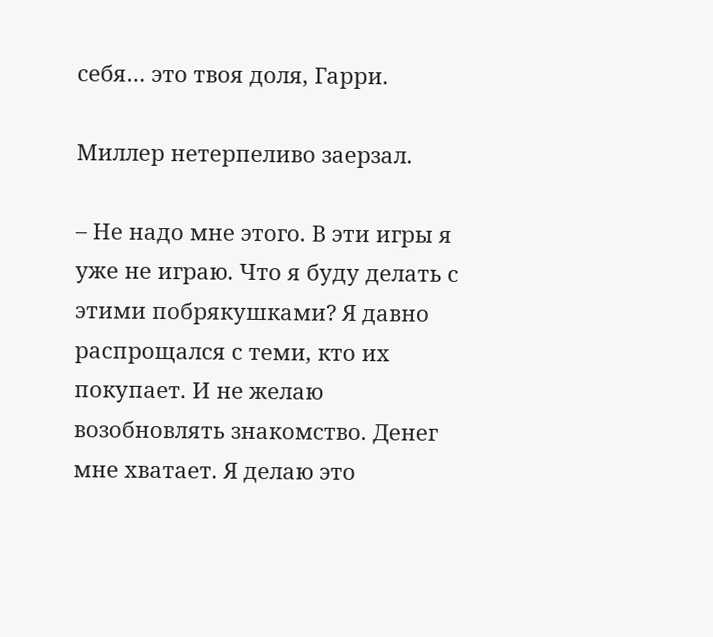себя… это твоя доля, Гарри.

Миллер нетерпеливо заерзал.

– Не надо мне этого. В эти игры я уже не играю. Что я буду делать с этими побрякушками? Я давно распрощался с теми, кто их покупает. И не желаю возобновлять знакомство. Денег мне хватает. Я делаю это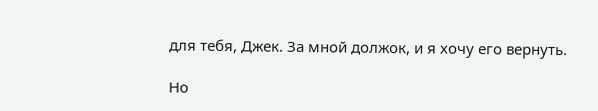для тебя, Джек. За мной должок, и я хочу его вернуть.

Но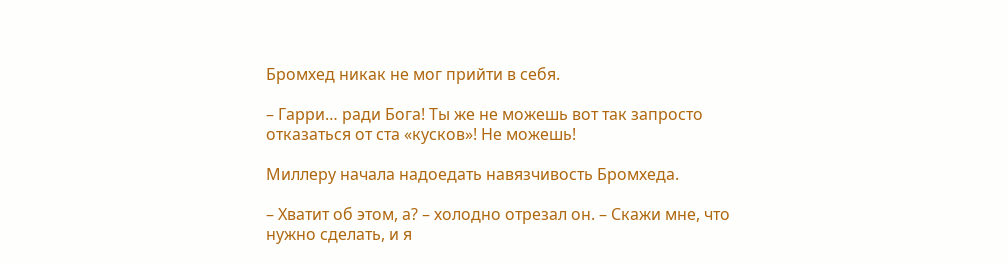Бромхед никак не мог прийти в себя.

– Гарри… ради Бога! Ты же не можешь вот так запросто отказаться от ста «кусков»! Не можешь!

Миллеру начала надоедать навязчивость Бромхеда.

– Хватит об этом, а? – холодно отрезал он. – Скажи мне, что нужно сделать, и я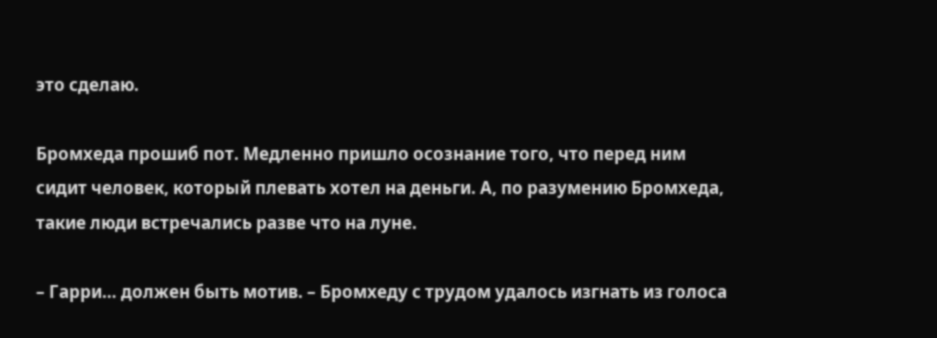это сделаю.

Бромхеда прошиб пот. Медленно пришло осознание того, что перед ним сидит человек, который плевать хотел на деньги. А, по разумению Бромхеда, такие люди встречались разве что на луне.

– Гарри… должен быть мотив. – Бромхеду с трудом удалось изгнать из голоса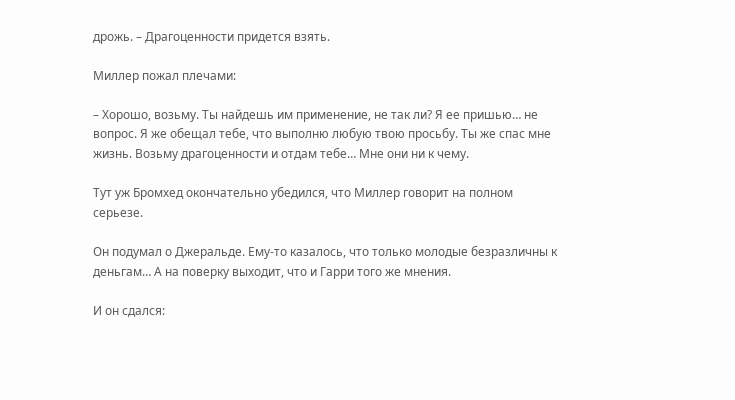дрожь. – Драгоценности придется взять.

Миллер пожал плечами:

– Хорошо, возьму. Ты найдешь им применение, не так ли? Я ее пришью… не вопрос. Я же обещал тебе, что выполню любую твою просьбу. Ты же спас мне жизнь. Возьму драгоценности и отдам тебе… Мне они ни к чему.

Тут уж Бромхед окончательно убедился, что Миллер говорит на полном серьезе.

Он подумал о Джеральде. Ему-то казалось, что только молодые безразличны к деньгам… А на поверку выходит, что и Гарри того же мнения.

И он сдался: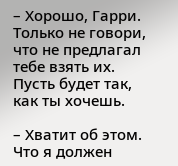– Хорошо, Гарри. Только не говори, что не предлагал тебе взять их. Пусть будет так, как ты хочешь.

– Хватит об этом. Что я должен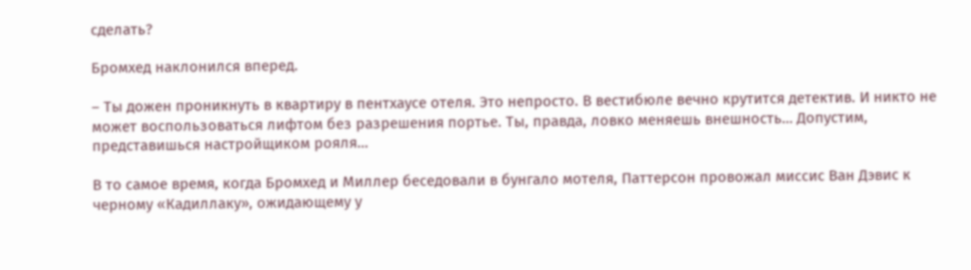сделать?

Бромхед наклонился вперед.

– Ты дожен проникнуть в квартиру в пентхаусе отеля. Это непросто. В вестибюле вечно крутится детектив. И никто не может воспользоваться лифтом без разрешения портье. Ты, правда, ловко меняешь внешность… Допустим, представишься настройщиком рояля…

В то самое время, когда Бромхед и Миллер беседовали в бунгало мотеля, Паттерсон провожал миссис Ван Дэвис к черному «Кадиллаку», ожидающему у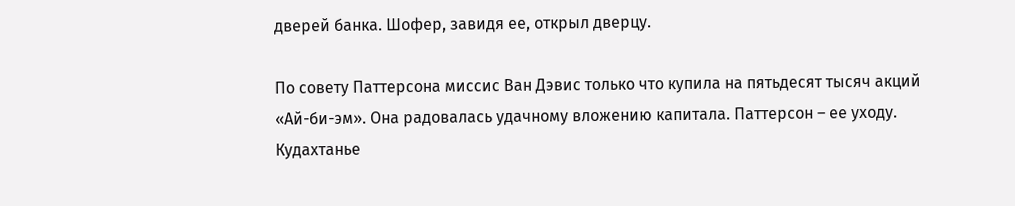дверей банка. Шофер, завидя ее, открыл дверцу.

По совету Паттерсона миссис Ван Дэвис только что купила на пятьдесят тысяч акций «Ай-би-эм». Она радовалась удачному вложению капитала. Паттерсон – ее уходу. Кудахтанье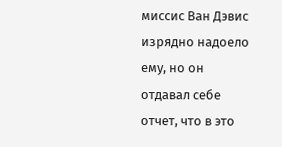миссис Ван Дэвис изрядно надоело ему, но он отдавал себе отчет, что в это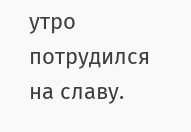утро потрудился на славу.